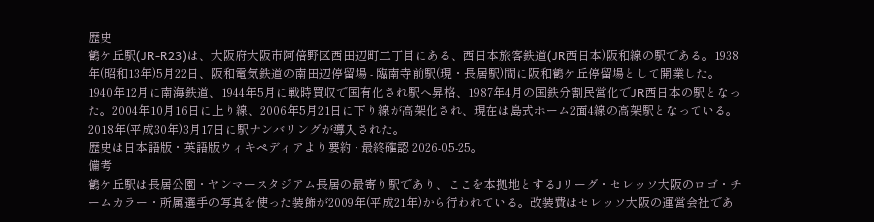歴史
鶴ケ丘駅(JR-R23)は、大阪府大阪市阿倍野区西田辺町二丁目にある、西日本旅客鉄道(JR西日本)阪和線の駅である。1938年(昭和13年)5月22日、阪和電気鉄道の南田辺停留場 - 臨南寺前駅(現・長居駅)間に阪和鶴ケ丘停留場として開業した。1940年12月に南海鉄道、1944年5月に戦時買収で国有化され駅へ昇格、1987年4月の国鉄分割民営化でJR西日本の駅となった。2004年10月16日に上り線、2006年5月21日に下り線が高架化され、現在は島式ホーム2面4線の高架駅となっている。2018年(平成30年)3月17日に駅ナンバリングが導入された。
歴史は日本語版・英語版ウィキペディアより要約 · 最終確認 2026-05-25。
備考
鶴ケ丘駅は長居公園・ヤンマースタジアム長居の最寄り駅であり、ここを本拠地とするJリーグ・セレッソ大阪のロゴ・チームカラー・所属選手の写真を使った装飾が2009年(平成21年)から行われている。改装費はセレッソ大阪の運営会社であ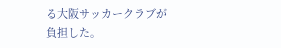る大阪サッカークラブが負担した。